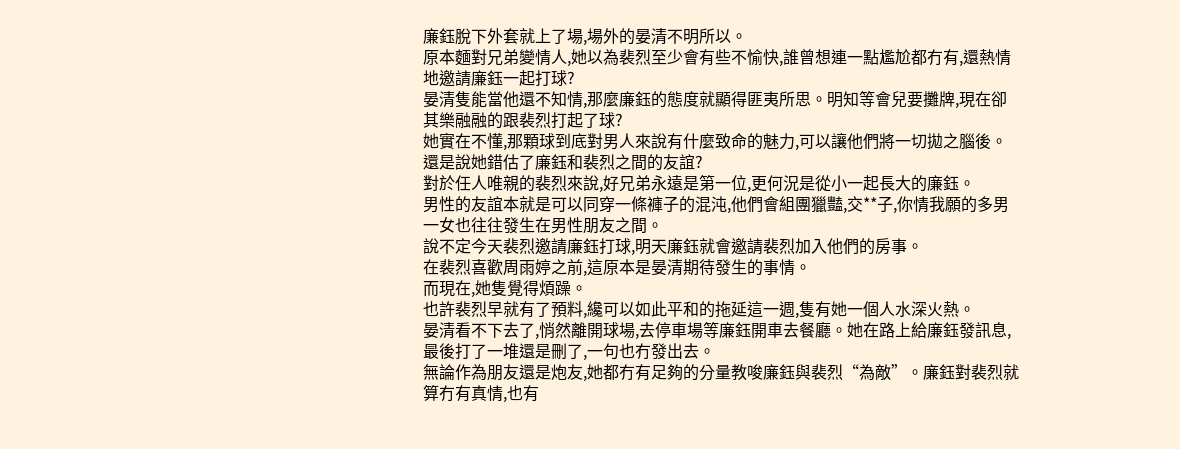廉鈺脫下外套就上了場,場外的晏清不明所以。
原本麵對兄弟變情人,她以為裴烈至少會有些不愉快,誰曾想連一點尷尬都冇有,還熱情地邀請廉鈺一起打球?
晏清隻能當他還不知情,那麼廉鈺的態度就顯得匪夷所思。明知等會兒要攤牌,現在卻其樂融融的跟裴烈打起了球?
她實在不懂,那顆球到底對男人來說有什麼致命的魅力,可以讓他們將一切拋之腦後。
還是說她錯估了廉鈺和裴烈之間的友誼?
對於任人唯親的裴烈來說,好兄弟永遠是第一位,更何況是從小一起長大的廉鈺。
男性的友誼本就是可以同穿一條褲子的混沌,他們會組團獵豔,交**子,你情我願的多男一女也往往發生在男性朋友之間。
說不定今天裴烈邀請廉鈺打球,明天廉鈺就會邀請裴烈加入他們的房事。
在裴烈喜歡周雨婷之前,這原本是晏清期待發生的事情。
而現在,她隻覺得煩躁。
也許裴烈早就有了預料,纔可以如此平和的拖延這一週,隻有她一個人水深火熱。
晏清看不下去了,悄然離開球場,去停車場等廉鈺開車去餐廳。她在路上給廉鈺發訊息,最後打了一堆還是刪了,一句也冇發出去。
無論作為朋友還是炮友,她都冇有足夠的分量教唆廉鈺與裴烈“為敵”。廉鈺對裴烈就算冇有真情,也有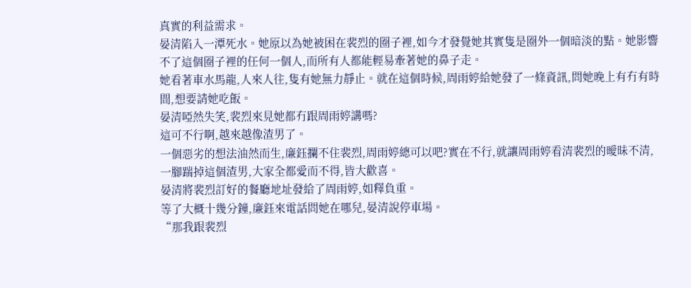真實的利益需求。
晏清陷入一潭死水。她原以為她被困在裴烈的圈子裡,如今才發覺她其實隻是圈外一個暗淡的點。她影響不了這個圈子裡的任何一個人,而所有人都能輕易牽著她的鼻子走。
她看著車水馬龍,人來人往,隻有她無力靜止。就在這個時候,周雨婷給她發了一條資訊,問她晚上有冇有時間,想要請她吃飯。
晏清啞然失笑,裴烈來見她都冇跟周雨婷講嗎?
這可不行啊,越來越像渣男了。
一個惡劣的想法油然而生,廉鈺攔不住裴烈,周雨婷總可以吧?實在不行,就讓周雨婷看清裴烈的曖昧不清,一腳踹掉這個渣男,大家全都愛而不得,皆大歡喜。
晏清將裴烈訂好的餐廳地址發給了周雨婷,如釋負重。
等了大概十幾分鐘,廉鈺來電話問她在哪兒,晏清說停車場。
“那我跟裴烈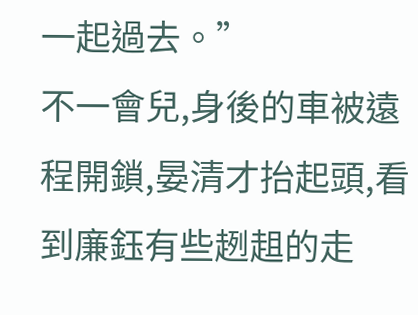一起過去。”
不一會兒,身後的車被遠程開鎖,晏清才抬起頭,看到廉鈺有些趔趄的走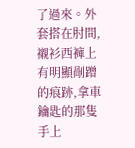了過來。外套搭在肘間,襯衫西褲上有明顯剮蹭的痕跡,拿車鑰匙的那隻手上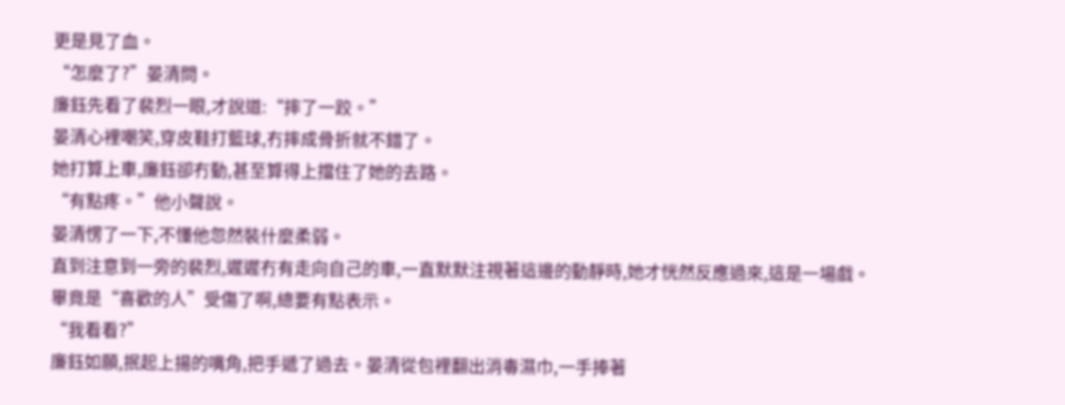更是見了血。
“怎麼了?”晏清問。
廉鈺先看了裴烈一眼,才說道:“摔了一跤。”
晏清心裡嘲笑,穿皮鞋打籃球,冇摔成骨折就不錯了。
她打算上車,廉鈺卻冇動,甚至算得上擋住了她的去路。
“有點疼。”他小聲說。
晏清愣了一下,不懂他忽然裝什麼柔弱。
直到注意到一旁的裴烈,遲遲冇有走向自己的車,一直默默注視著這邊的動靜時,她才恍然反應過來,這是一場戲。
畢竟是“喜歡的人”受傷了啊,總要有點表示。
“我看看?”
廉鈺如願,抿起上揚的嘴角,把手遞了過去。晏清從包裡翻出消毒濕巾,一手捧著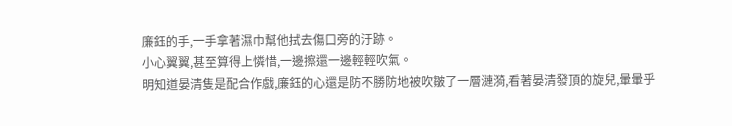廉鈺的手,一手拿著濕巾幫他拭去傷口旁的汙跡。
小心翼翼,甚至算得上憐惜,一邊擦還一邊輕輕吹氣。
明知道晏清隻是配合作戲,廉鈺的心還是防不勝防地被吹皺了一層漣漪,看著晏清發頂的旋兒,暈暈乎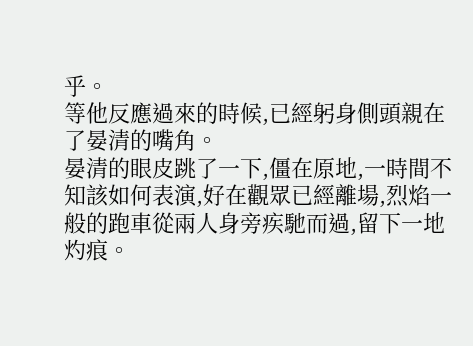乎。
等他反應過來的時候,已經躬身側頭親在了晏清的嘴角。
晏清的眼皮跳了一下,僵在原地,一時間不知該如何表演,好在觀眾已經離場,烈焰一般的跑車從兩人身旁疾馳而過,留下一地灼痕。